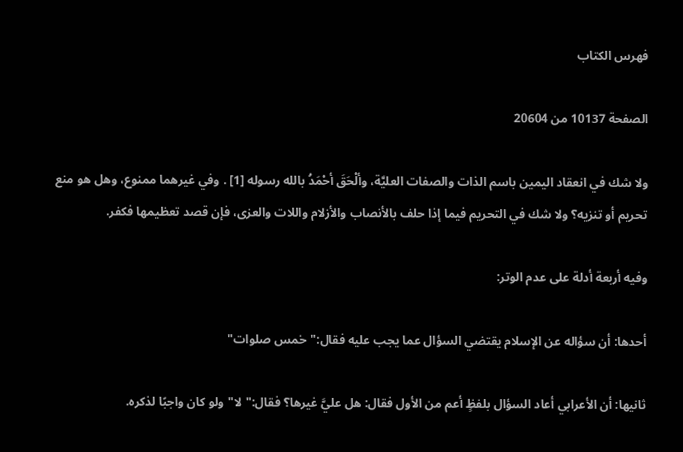فهرس الكتاب

الصفحة 10137 من 20604

ولا شك في انعقاد اليمين باسم الذات والصفات العليَّة، وألْحَقَ أحْمَدُ بالله رسوله [1] . وفي غيرهما ممنوع، وهل هو منع تحريم أو تنزيه؟ ولا شك في التحريم فيما إذا حلف بالأنصاب والأزلام واللات والعزى، فإن قصد تعظيمها فكفر.

وفيه أربعة أدلة على عدم الوتر:

أحدها: أن سؤاله عن الإسلام يقتضي السؤال عما يجب عليه فقال:"خمس صلوات"

ثانيها: أن الأعرابي أعاد السؤال بلفظٍ أعم من الأول فقال: هل عليَّ غيرها؟ فقال:"لا"ولو كان واجبًا لذكره.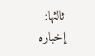ثالثها: إخباره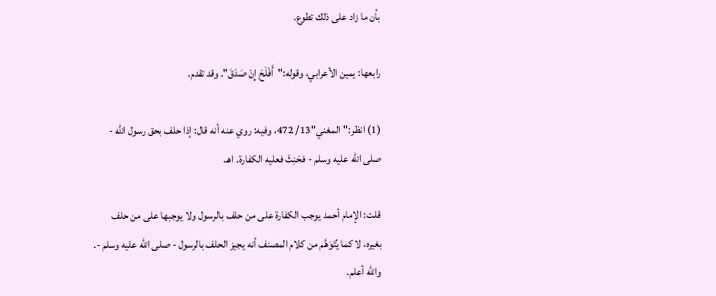بأن ما زاد على ذلك تطوع.

رابعها: يمين الأعرابي، وقوله:"أَفْلَحَ إِنْ صَدَقَ". وقد تقدم.

(1) انظر:"المغني"13/ 472، وفيه: روي عنه أنه قال: إذا حلف بحق رسول الله - صلى الله عليه وسلم - فحَنِثَ فعليه الكفارة. اهـ.

قلت: الإمام أحمد يوجب الكفارة على من حلف بالرسول ولا يوجبها على من حلف بغيره، لا كما يُتَوَهَّم من كلام المصنف أنه يجيز الحلف بالرسول - صلى الله عليه وسلم -. والله أعلم.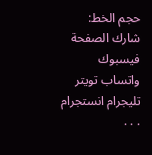حجم الخط:
شارك الصفحة
فيسبوك واتساب تويتر تليجرام انستجرام
. . .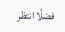فضلًا انتظر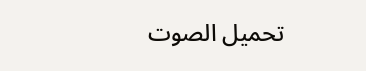تحميل الصوت